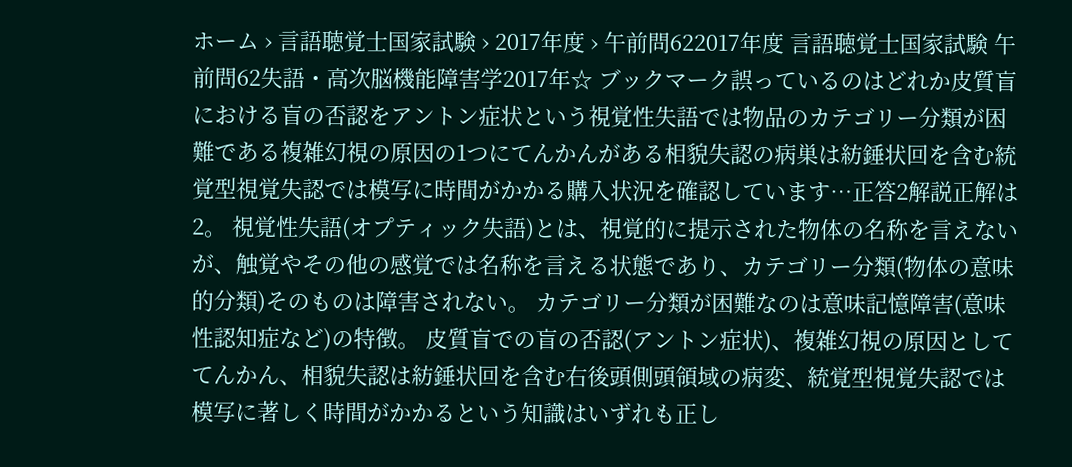ホーム › 言語聴覚士国家試験 › 2017年度 › 午前問622017年度 言語聴覚士国家試験 午前問62失語・高次脳機能障害学2017年☆ ブックマーク誤っているのはどれか皮質盲における盲の否認をアントン症状という視覚性失語では物品のカテゴリー分類が困難である複雑幻視の原因の1つにてんかんがある相貌失認の病巣は紡錘状回を含む統覚型視覚失認では模写に時間がかかる購入状況を確認しています…正答2解説正解は2。 視覚性失語(オプティック失語)とは、視覚的に提示された物体の名称を言えないが、触覚やその他の感覚では名称を言える状態であり、カテゴリー分類(物体の意味的分類)そのものは障害されない。 カテゴリー分類が困難なのは意味記憶障害(意味性認知症など)の特徴。 皮質盲での盲の否認(アントン症状)、複雑幻視の原因としててんかん、相貌失認は紡錘状回を含む右後頭側頭領域の病変、統覚型視覚失認では模写に著しく時間がかかるという知識はいずれも正し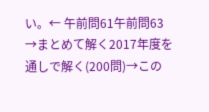い。← 午前問61午前問63 →まとめて解く2017年度を通しで解く(200問)→この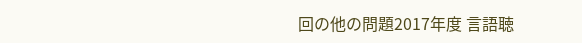回の他の問題2017年度 言語聴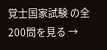覚士国家試験 の全200問を見る →